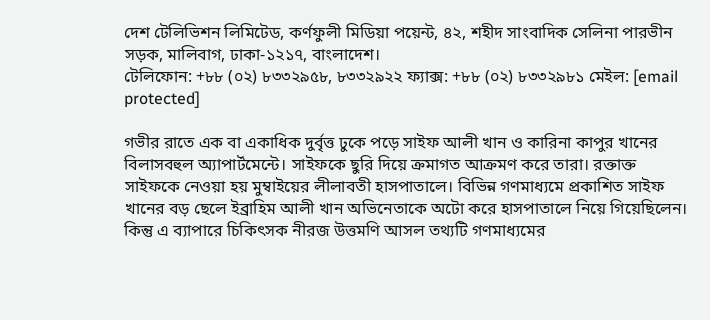দেশ টেলিভিশন লিমিটেড, কর্ণফুলী মিডিয়া পয়েন্ট, ৪২, শহীদ সাংবাদিক সেলিনা পারভীন সড়ক, মালিবাগ, ঢাকা-১২১৭, বাংলাদেশ।
টেলিফোন: +৮৮ (০২) ৮৩৩২৯৫৮, ৮৩৩২৯২২ ফ্যাক্স: +৮৮ (০২) ৮৩৩২৯৮১ মেইল: [email protected]

গভীর রাতে এক বা একাধিক দুর্বৃত্ত ঢুকে পড়ে সাইফ আলী খান ও কারিনা কাপুর খানের বিলাসবহুল অ্যাপার্টমেন্টে। সাইফকে ছুরি দিয়ে ক্রমাগত আক্রমণ করে তারা। রক্তাক্ত সাইফকে নেওয়া হয় মুম্বাইয়ের লীলাবতী হাসপাতালে। বিভিন্ন গণমাধ্যমে প্রকাশিত সাইফ খানের বড় ছেলে ইব্রাহিম আলী খান অভিনেতাকে অটো করে হাসপাতালে নিয়ে গিয়েছিলেন। কিন্তু এ ব্যাপারে চিকিৎসক নীরজ উত্তমণি আসল তথ্যটি গণমাধ্যমের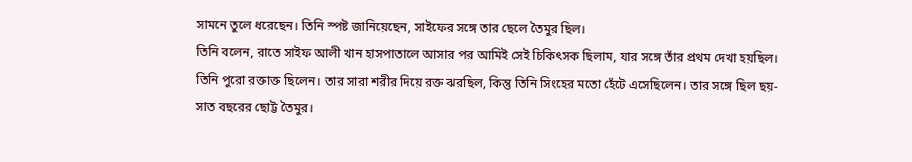সামনে তুলে ধরেছেন। তিনি স্পষ্ট জানিয়েছেন, সাইফের সঙ্গে তার ছেলে তৈমুর ছিল।
তিনি বলেন, রাতে সাইফ আলী খান হাসপাতালে আসার পর আমিই সেই চিকিৎসক ছিলাম, যার সঙ্গে তাঁর প্রথম দেখা হয়ছিল। তিনি পুরো রক্তাক্ত ছিলেন। তার সারা শরীর দিয়ে রক্ত ঝরছিল, কিন্তু তিনি সিংহের মতো হেঁটে এসেছিলেন। তার সঙ্গে ছিল ছয়-সাত বছরের ছোট্ট তৈমুর।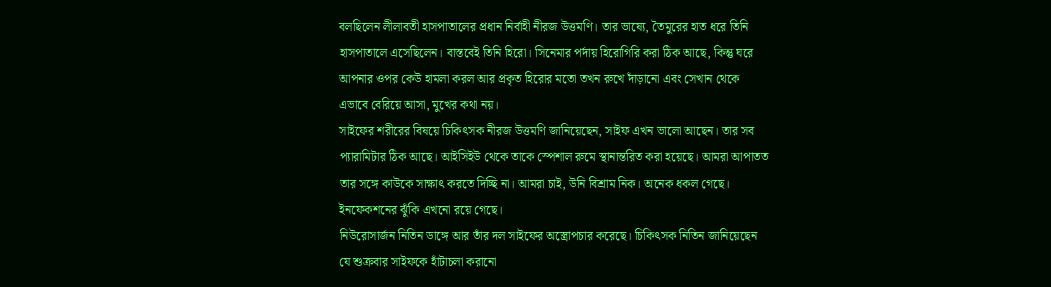বলছিলেন লীলাবতী হাসপাতালের প্রধান নির্বাহী নীরজ উত্তমণি। তার ভাষ্যে, তৈমুরের হাত ধরে তিনি হাসপাতালে এসেছিলেন। বাস্তবেই তিনি হিরো। সিনেমার পর্দায় হিরোগিরি করা ঠিক আছে, কিন্তু ঘরে আপনার ওপর কেউ হামলা করল আর প্রকৃত হিরোর মতো তখন রুখে দাঁড়ানো এবং সেখান থেকে এভাবে বেরিয়ে আসা, মুখের কথা নয়।
সাইফের শরীরের বিষয়ে চিকিৎসক নীরজ উত্তমণি জানিয়েছেন, সাইফ এখন ভালো আছেন। তার সব প্যারামিটার ঠিক আছে। আইসিইউ থেকে তাকে স্পেশাল রুমে স্থানান্তরিত করা হয়েছে। আমরা আপাতত তার সঙ্গে কাউকে সাক্ষাৎ করতে দিচ্ছি না। আমরা চাই, উনি বিশ্রাম নিক। অনেক ধকল গেছে। ইনফেকশনের ঝুঁকি এখনো রয়ে গেছে।
নিউরোসার্জন নিতিন ডাঙ্গে আর তাঁর দল সাইফের অস্ত্রোপচার করেছে। চিকিৎসক নিতিন জানিয়েছেন যে শুক্রবার সাইফকে হাঁটাচলা করানো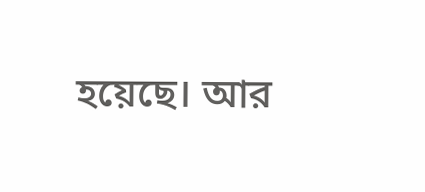হয়েছে। আর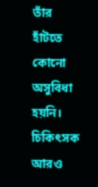তাঁর হাঁটতে কোনো অসুবিধা হয়নি। চিকিৎসক আরও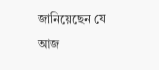জানিয়েছেন যে আজ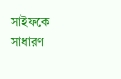সাইফকে সাধারণ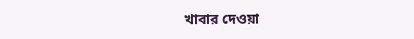খাবার দেওয়া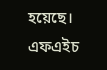হয়েছে।
এফএইচ